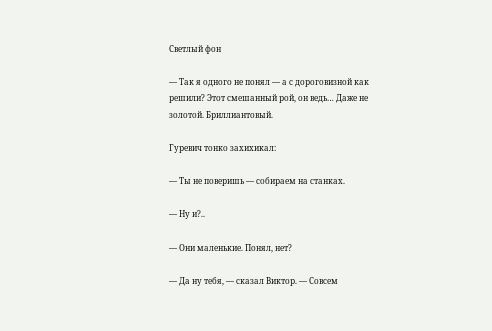Светлый фон

— Так я одного не понял — а с дороговизной как решили? Этот смешанный рой, он ведь… Даже не золотой. Бриллиантовый.

Гуревич тонко захихикал:

— Ты не поверишь — собираем на станках.

— Ну и?..

— Они маленькие. Понял, нет?

— Да ну тебя, — сказал Виктор. — Совсем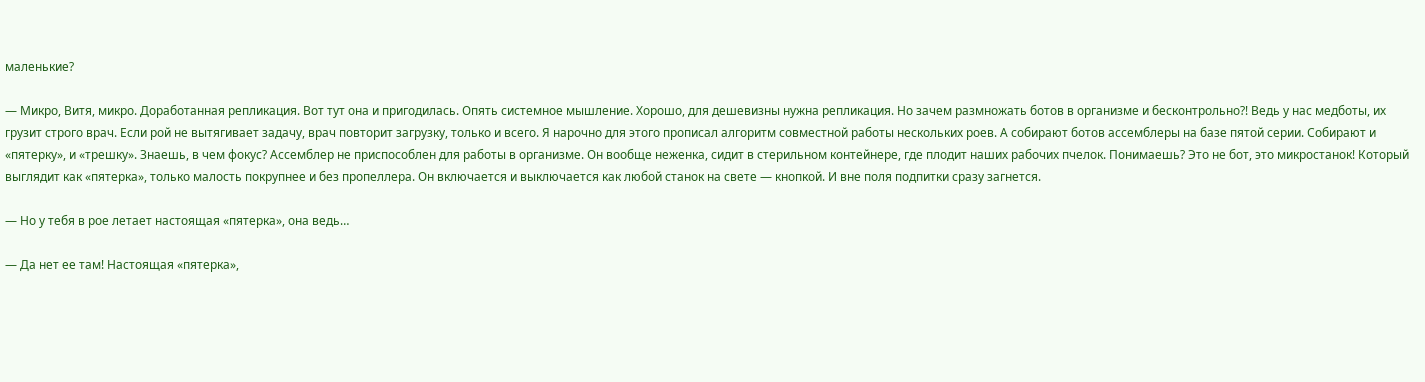маленькие?

— Микро, Витя, микро. Доработанная репликация. Вот тут она и пригодилась. Опять системное мышление. Хорошо, для дешевизны нужна репликация. Но зачем размножать ботов в организме и бесконтрольно?! Ведь у нас медботы, их грузит строго врач. Если рой не вытягивает задачу, врач повторит загрузку, только и всего. Я нарочно для этого прописал алгоритм совместной работы нескольких роев. А собирают ботов ассемблеры на базе пятой серии. Собирают и «пятерку», и «трешку». Знаешь, в чем фокус? Ассемблер не приспособлен для работы в организме. Он вообще неженка, сидит в стерильном контейнере, где плодит наших рабочих пчелок. Понимаешь? Это не бот, это микростанок! Который выглядит как «пятерка», только малость покрупнее и без пропеллера. Он включается и выключается как любой станок на свете — кнопкой. И вне поля подпитки сразу загнется.

— Но у тебя в рое летает настоящая «пятерка», она ведь…

— Да нет ее там! Настоящая «пятерка»,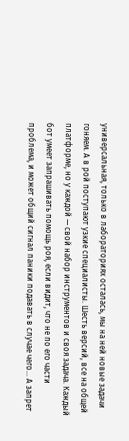универсальная, только в лабораториях осталась, мы на ней новые задачи гоняем. А в рой поступают узкие специалисты. Шесть версий, все на общей платформе, но у каждой — свой набор инструментов и своя задача. Каждый бот умеет запрашивать помощь роя, если видит, что не по его части проблема, и может общий сигнал паники подавать в случае чего… А запрет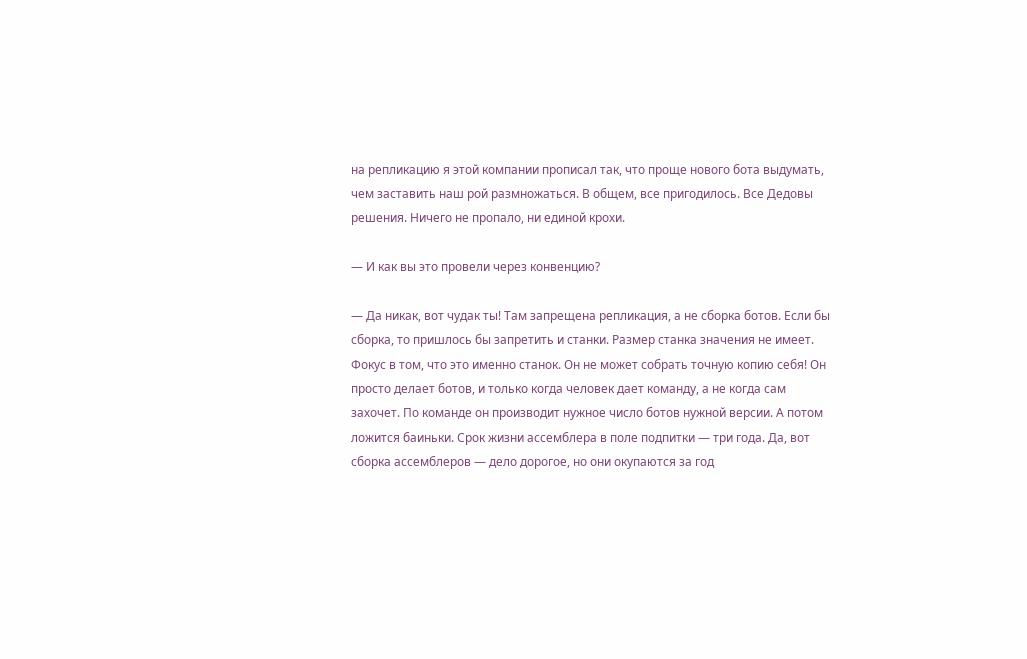на репликацию я этой компании прописал так, что проще нового бота выдумать, чем заставить наш рой размножаться. В общем, все пригодилось. Все Дедовы решения. Ничего не пропало, ни единой крохи.

— И как вы это провели через конвенцию?

— Да никак, вот чудак ты! Там запрещена репликация, а не сборка ботов. Если бы сборка, то пришлось бы запретить и станки. Размер станка значения не имеет. Фокус в том, что это именно станок. Он не может собрать точную копию себя! Он просто делает ботов, и только когда человек дает команду, а не когда сам захочет. По команде он производит нужное число ботов нужной версии. А потом ложится баиньки. Срок жизни ассемблера в поле подпитки — три года. Да, вот сборка ассемблеров — дело дорогое, но они окупаются за год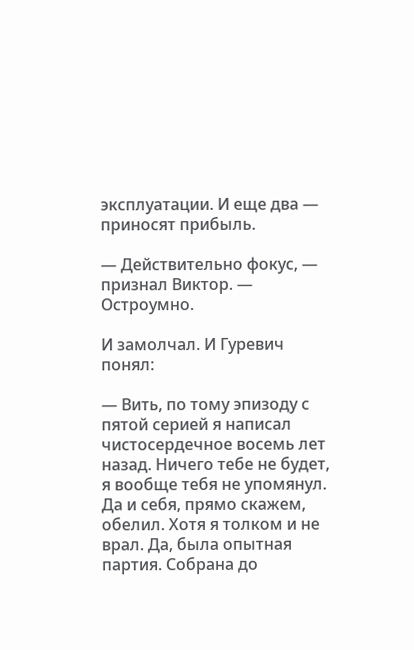эксплуатации. И еще два — приносят прибыль.

— Действительно фокус, — признал Виктор. — Остроумно.

И замолчал. И Гуревич понял:

— Вить, по тому эпизоду с пятой серией я написал чистосердечное восемь лет назад. Ничего тебе не будет, я вообще тебя не упомянул. Да и себя, прямо скажем, обелил. Хотя я толком и не врал. Да, была опытная партия. Собрана до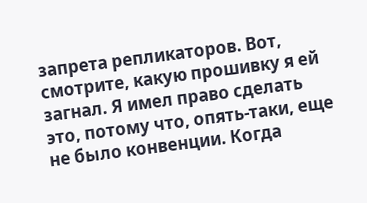запрета репликаторов. Вот, смотрите, какую прошивку я ей загнал. Я имел право сделать это, потому что, опять-таки, еще не было конвенции. Когда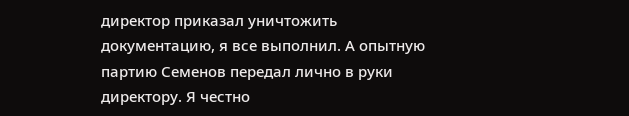директор приказал уничтожить документацию, я все выполнил. А опытную партию Семенов передал лично в руки директору. Я честно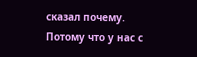сказал почему. Потому что у нас с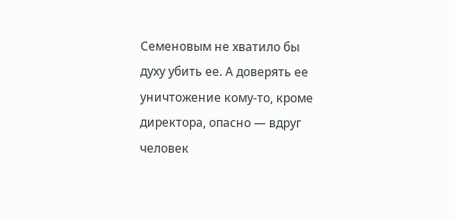Семеновым не хватило бы духу убить ее. А доверять ее уничтожение кому-то, кроме директора, опасно — вдруг человек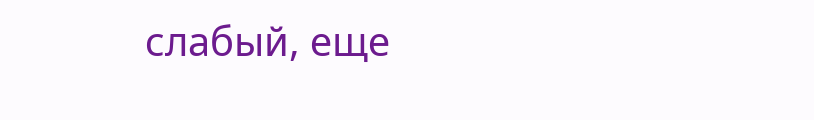слабый, еще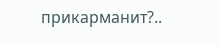прикарманит?..